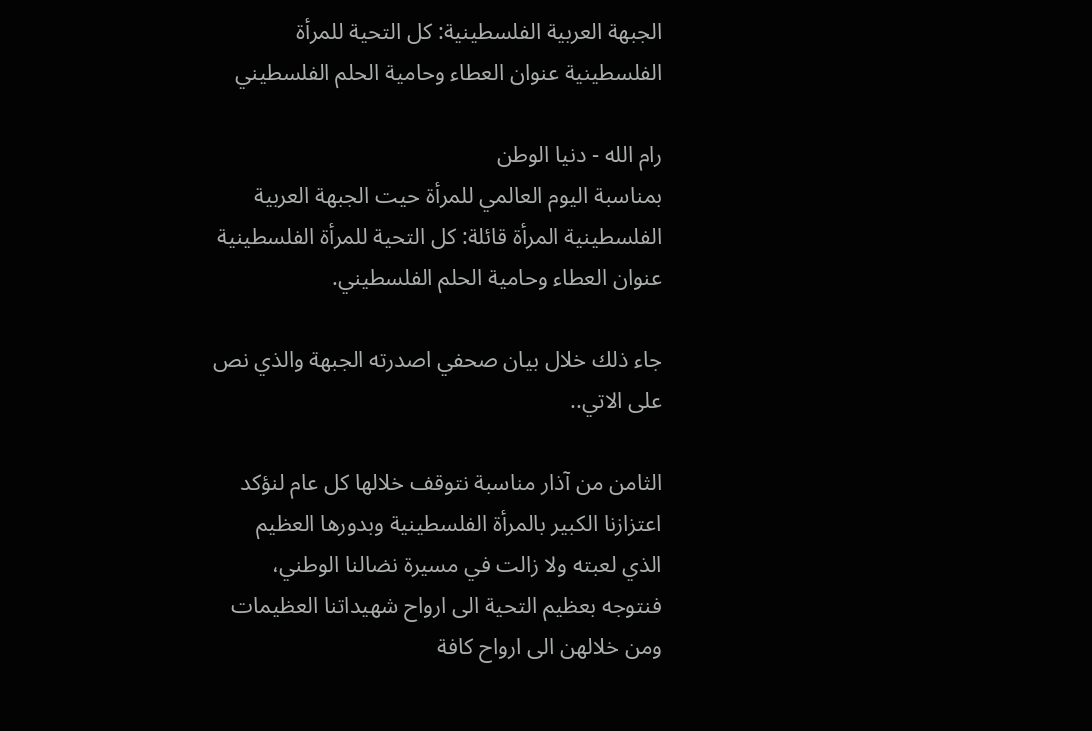الجبهة العربية الفلسطينية: كل التحية للمرأة الفلسطينية عنوان العطاء وحامية الحلم الفلسطيني

رام الله - دنيا الوطن
بمناسبة اليوم العالمي للمرأة حيت الجبهة العربية الفلسطينية المرأة قائلة: كل التحية للمرأة الفلسطينية عنوان العطاء وحامية الحلم الفلسطيني.

جاء ذلك خلال بيان صحفي اصدرته الجبهة والذي نص على الاتي..

الثامن من آذار مناسبة نتوقف خلالها كل عام لنؤكد اعتزازنا الكبير بالمرأة الفلسطينية وبدورها العظيم الذي لعبته ولا زالت في مسيرة نضالنا الوطني، فنتوجه بعظيم التحية الى ارواح شهيداتنا العظيمات ومن خلالهن الى ارواح كافة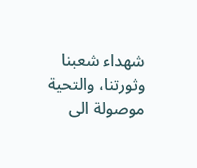شهداء شعبنا وثورتنا، والتحية موصولة الى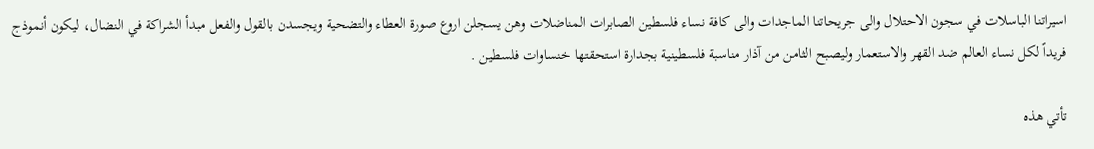اسيراتنا الباسلات في سجون الاحتلال والى جريحاتنا الماجدات والى كافة نساء فلسطين الصابرات المناضلات وهن يسجلن اروع صورة العطاء والتضحية ويجسدن بالقول والفعل مبدأ الشراكة في النضال، ليكون أنموذج فريداً لكل نساء العالم ضد القهر والاستعمار وليصبح الثامن من آذار مناسبة فلسطينية بجدارة استحقتها خنساوات فلسطين .

تأتي هذه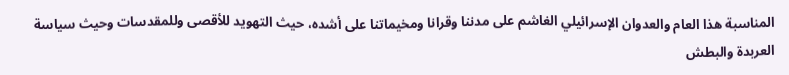المناسبة هذا العام والعدوان الإسرائيلي الغاشم على مدننا وقرانا ومخيماتنا على أشده، حيث التهويد للأقصى وللمقدسات وحيث سياسة العربدة والبطش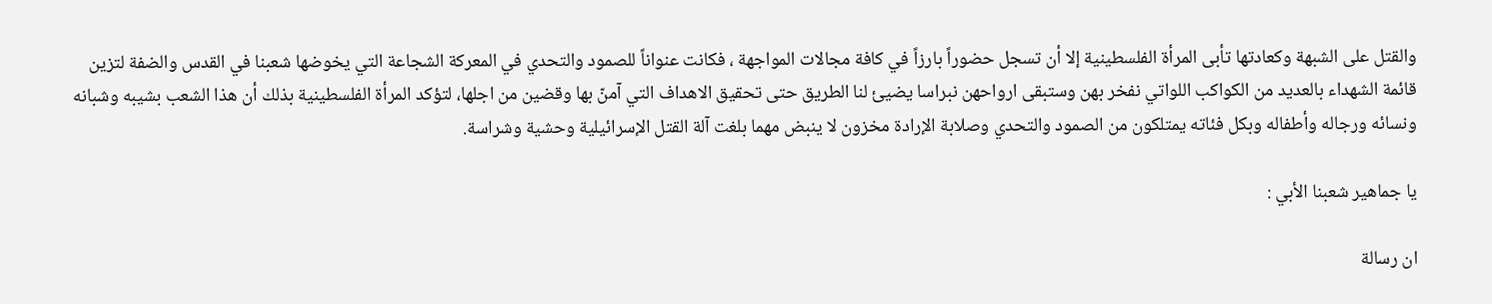والقتل على الشبهة وكعادتها تأبى المرأة الفلسطينية إلا أن تسجل حضوراً بارزاً في كافة مجالات المواجهة ، فكانت عنواناً للصمود والتحدي في المعركة الشجاعة التي يخوضها شعبنا في القدس والضفة لتزين قائمة الشهداء بالعديد من الكواكب اللواتي نفخر بهن وستبقى ارواحهن نبراسا يضيئ لنا الطريق حتى تحقيق الاهداف التي آمنّ بها وقضين من اجلها، لتؤكد المرأة الفلسطينية بذلك أن هذا الشعب بشيبه وشبانه ونسائه ورجاله وأطفاله وبكل فئاته يمتلكون من الصمود والتحدي وصلابة الإرادة مخزون لا ينبض مهما بلغت آلة القتل الإسرائيلية وحشية وشراسة.

يا جماهير شعبنا الأبي :

ان رسالة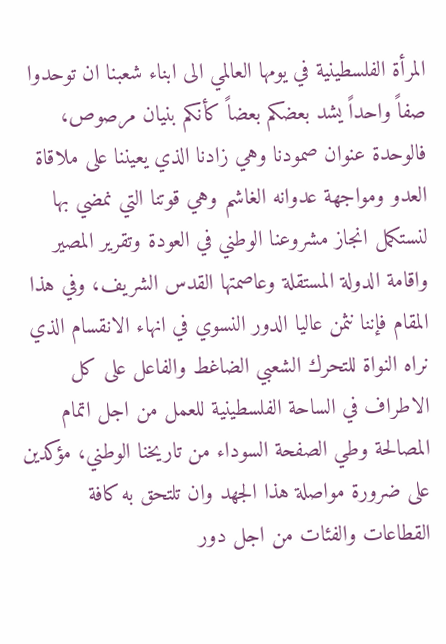المرأة الفلسطينية في يومها العالمي الى ابناء شعبنا ان توحدوا صفاً واحداً يشد بعضكم بعضاً كأنكم بنيان مرصوص، فالوحدة عنوان صمودنا وهي زادنا الذي يعيننا على ملاقاة العدو ومواجهة عدوانه الغاشم وهي قوتنا التي نمضي بها لنستكمل انجاز مشروعنا الوطني في العودة وتقرير المصير واقامة الدولة المستقلة وعاصمتها القدس الشريف، وفي هذا المقام فإننا نثمن عاليا الدور النسوي في انهاء الانقسام الذي نراه النواة للتحرك الشعبي الضاغط والفاعل على كل الاطراف في الساحة الفلسطينية للعمل من اجل اتمام المصالحة وطي الصفحة السوداء من تاريخنا الوطني، مؤكدين على ضرورة مواصلة هذا الجهد وان تلتحق به كافة القطاعات والفئات من اجل دور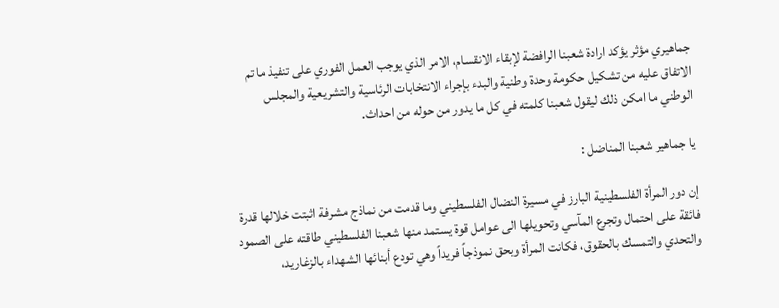جماهيري مؤثر يؤكد ارادة شعبنا الرافضة لإبقاء الانقسام، الامر الذي يوجب العمل الفوري على تنفيذ ما تم الاتفاق عليه من تشكيل حكومة وحدة وطنية والبدء بإجراء الانتخابات الرئاسية والتشريعية والمجلس الوطني ما امكن ذلك ليقول شعبنا كلمته في كل ما يدور من حوله من احداث.

يا جماهير شعبنا المناضل :

إن دور المرأة الفلسطينية البارز في مسيرة النضال الفلسطيني وما قدمت من نماذج مشرفة اثبتت خلالها قدرة فائقة على احتمال وتجرع المآسي وتحويلها الى عوامل قوة يستمد منها شعبنا الفلسطيني طاقته على الصمود والتحدي والتمسك بالحقوق، فكانت المرأة وبحق نموذجاً فريداً وهي تودع أبنائها الشهداء بالزغاريد،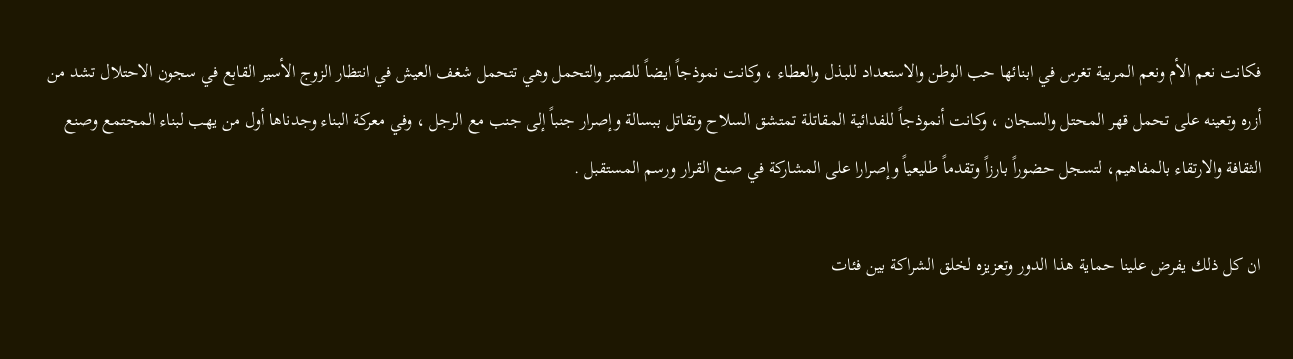فكانت نعم الأم ونعم المربية تغرس في ابنائها حب الوطن والاستعداد للبذل والعطاء ، وكانت نموذجاً ايضاً للصبر والتحمل وهي تتحمل شغف العيش في انتظار الزوج الأسير القابع في سجون الاحتلال تشد من أزره وتعينه على تحمل قهر المحتل والسجان ، وكانت أنموذجاً للفدائية المقاتلة تمتشق السلاح وتقاتل ببسالة وإصرار جنباً إلى جنب مع الرجل ، وفي معركة البناء وجدناها أول من يهب لبناء المجتمع وصنع الثقافة والارتقاء بالمفاهيم، لتسجل حضوراً بارزاً وتقدماً طليعياً وإصرارا على المشاركة في صنع القرار ورسم المستقبل .

ان كل ذلك يفرض علينا حماية هذا الدور وتعزيزه لخلق الشراكة بين فئات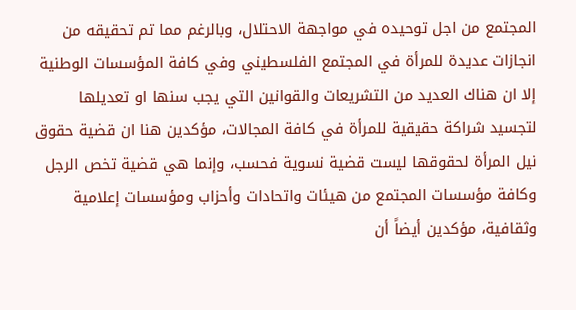المجتمع من اجل توحيده في مواجهة الاحتلال، وبالرغم مما تم تحقيقه من انجازات عديدة للمرأة في المجتمع الفلسطيني وفي كافة المؤسسات الوطنية إلا ان هناك العديد من التشريعات والقوانين التي يجب سنها او تعديلها لتجسيد شراكة حقيقية للمرأة في كافة المجالات، مؤكدين هنا ان قضية حقوق نيل المرأة لحقوقها ليست قضية نسوية فحسب، وإنما هي قضية تخص الرجل وكافة مؤسسات المجتمع من هيئات واتحادات وأحزاب ومؤسسات إعلامية وثقافية، مؤكدين أيضاً أن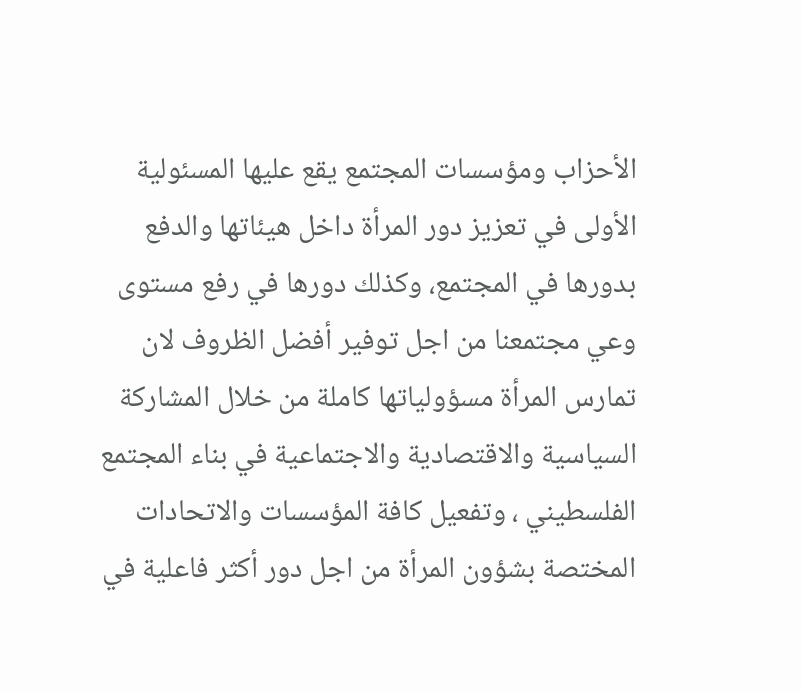الأحزاب ومؤسسات المجتمع يقع عليها المسئولية الأولى في تعزيز دور المرأة داخل هيئاتها والدفع بدورها في المجتمع، وكذلك دورها في رفع مستوى وعي مجتمعنا من اجل توفير أفضل الظروف لان تمارس المرأة مسؤولياتها كاملة من خلال المشاركة السياسية والاقتصادية والاجتماعية في بناء المجتمع الفلسطيني ، وتفعيل كافة المؤسسات والاتحادات المختصة بشؤون المرأة من اجل دور أكثر فاعلية في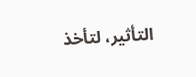التأثير، لتأخذ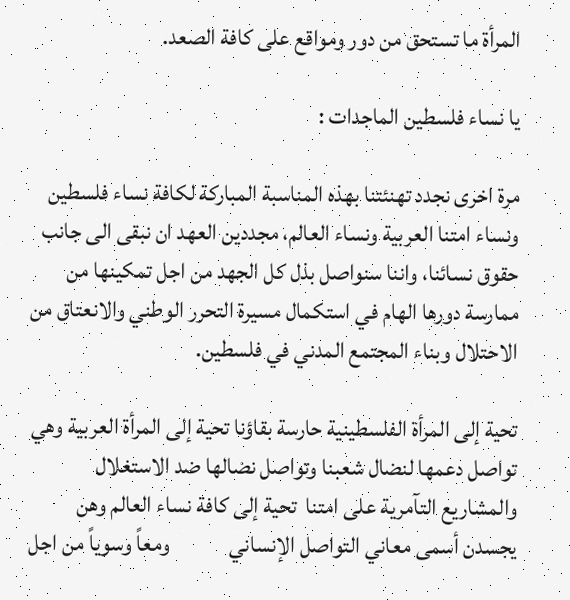المرأة ما تستحق من دور ومواقع على كافة الصعد.

يا نساء فلسطين الماجدات :

مرة اخرى نجدد تهنئتنا بهذه المناسبة المباركة لكافة نساء فلسطين ونساء امتنا العربية ونساء العالم، مجددين العهد ان نبقى الى جانب حقوق نسائنا، واننا سنواصل بذل كل الجهد من اجل تمكينها من ممارسة دورها الهام في استكمال مسيرة التحرر الوطني والانعتاق من الاحتلال وبناء المجتمع المدني في فلسطين.

تحية إلى المرأة الفلسطينية حارسة بقاؤنا تحية إلى المرأة العربية وهي تواصل دعمها لنضال شعبنا وتواصل نضالها ضد الاستغلال والمشاريع التآمرية على امتنا  تحية إلى كافة نساء العالم وهن يجسدن أسمى معاني التواصل الإنساني             ومعاً وسوياً من اجل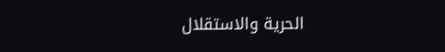الحرية والاستقلال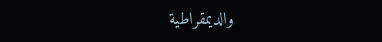والديمقراطية